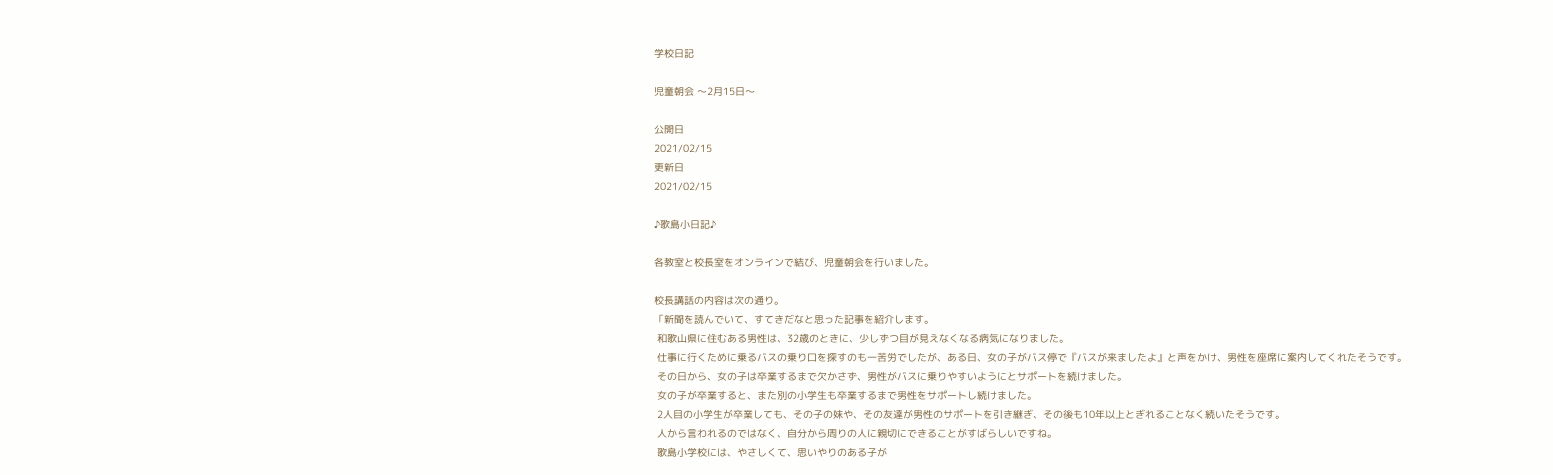学校日記

児童朝会 〜2月15日〜

公開日
2021/02/15
更新日
2021/02/15

♪歌島小日記♪

各教室と校長室をオンラインで結び、児童朝会を行いました。

校長講話の内容は次の通り。
「新聞を読んでいて、すてきだなと思った記事を紹介します。
 和歌山県に住むある男性は、32歳のときに、少しずつ目が見えなくなる病気になりました。
 仕事に行くために乗るバスの乗り口を探すのも一苦労でしたが、ある日、女の子がバス停で『バスが来ましたよ』と声をかけ、男性を座席に案内してくれたそうです。
 その日から、女の子は卒業するまで欠かさず、男性がバスに乗りやすいようにとサポートを続けました。
 女の子が卒業すると、また別の小学生も卒業するまで男性をサポートし続けました。
 2人目の小学生が卒業しても、その子の妹や、その友達が男性のサポートを引き継ぎ、その後も10年以上とぎれることなく続いたそうです。
 人から言われるのではなく、自分から周りの人に親切にできることがすばらしいですね。
 歌島小学校には、やさしくて、思いやりのある子が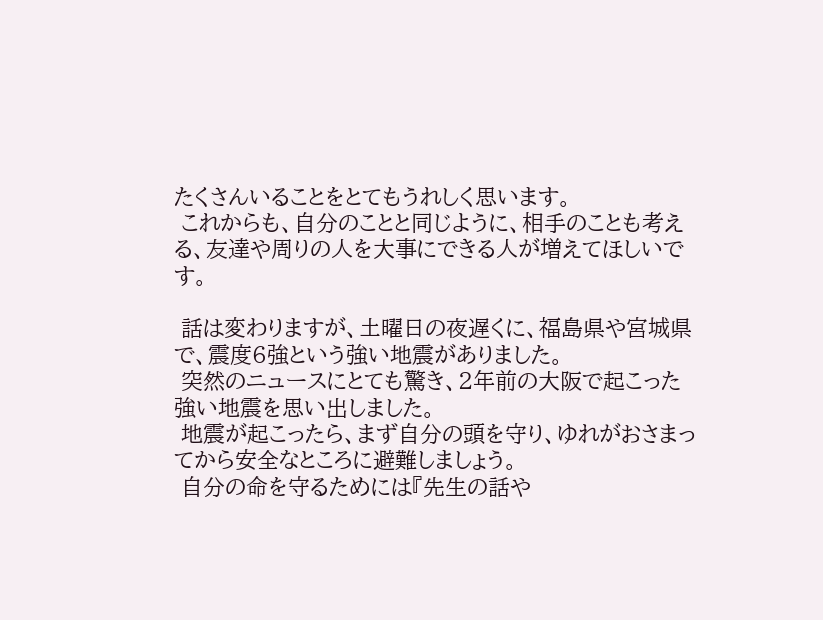たくさんいることをとてもうれしく思います。
 これからも、自分のことと同じように、相手のことも考える、友達や周りの人を大事にできる人が増えてほしいです。

 話は変わりますが、土曜日の夜遅くに、福島県や宮城県で、震度6強という強い地震がありました。
 突然のニュースにとても驚き、2年前の大阪で起こった強い地震を思い出しました。
 地震が起こったら、まず自分の頭を守り、ゆれがおさまってから安全なところに避難しましょう。
 自分の命を守るためには『先生の話や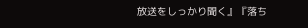放送をしっかり聞く』『落ち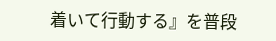着いて行動する』を普段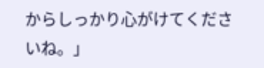からしっかり心がけてくださいね。」